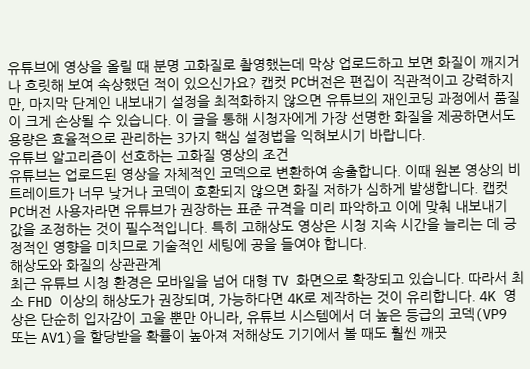유튜브에 영상을 올릴 때 분명 고화질로 촬영했는데 막상 업로드하고 보면 화질이 깨지거나 흐릿해 보여 속상했던 적이 있으신가요? 캡컷 PC버전은 편집이 직관적이고 강력하지만, 마지막 단계인 내보내기 설정을 최적화하지 않으면 유튜브의 재인코딩 과정에서 품질이 크게 손상될 수 있습니다. 이 글을 통해 시청자에게 가장 선명한 화질을 제공하면서도 용량은 효율적으로 관리하는 3가지 핵심 설정법을 익혀보시기 바랍니다.
유튜브 알고리즘이 선호하는 고화질 영상의 조건
유튜브는 업로드된 영상을 자체적인 코덱으로 변환하여 송출합니다. 이때 원본 영상의 비트레이트가 너무 낮거나 코덱이 호환되지 않으면 화질 저하가 심하게 발생합니다. 캡컷 PC버전 사용자라면 유튜브가 권장하는 표준 규격을 미리 파악하고 이에 맞춰 내보내기 값을 조정하는 것이 필수적입니다. 특히 고해상도 영상은 시청 지속 시간을 늘리는 데 긍정적인 영향을 미치므로 기술적인 세팅에 공을 들여야 합니다.
해상도와 화질의 상관관계
최근 유튜브 시청 환경은 모바일을 넘어 대형 TV 화면으로 확장되고 있습니다. 따라서 최소 FHD 이상의 해상도가 권장되며, 가능하다면 4K로 제작하는 것이 유리합니다. 4K 영상은 단순히 입자감이 고울 뿐만 아니라, 유튜브 시스템에서 더 높은 등급의 코덱(VP9 또는 AV1)을 할당받을 확률이 높아져 저해상도 기기에서 볼 때도 훨씬 깨끗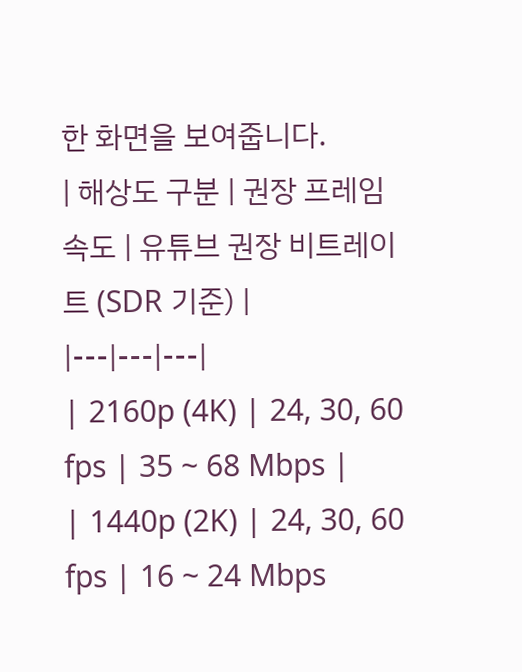한 화면을 보여줍니다.
| 해상도 구분 | 권장 프레임 속도 | 유튜브 권장 비트레이트 (SDR 기준) |
|---|---|---|
| 2160p (4K) | 24, 30, 60 fps | 35 ~ 68 Mbps |
| 1440p (2K) | 24, 30, 60 fps | 16 ~ 24 Mbps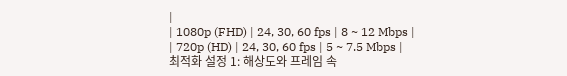|
| 1080p (FHD) | 24, 30, 60 fps | 8 ~ 12 Mbps |
| 720p (HD) | 24, 30, 60 fps | 5 ~ 7.5 Mbps |
최적화 설정 1: 해상도와 프레임 속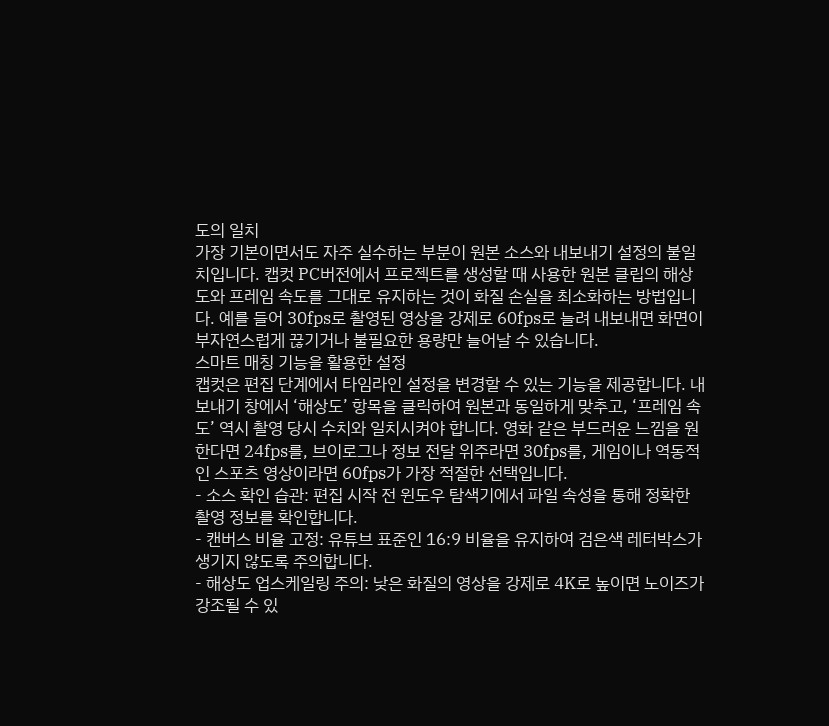도의 일치
가장 기본이면서도 자주 실수하는 부분이 원본 소스와 내보내기 설정의 불일치입니다. 캡컷 PC버전에서 프로젝트를 생성할 때 사용한 원본 클립의 해상도와 프레임 속도를 그대로 유지하는 것이 화질 손실을 최소화하는 방법입니다. 예를 들어 30fps로 촬영된 영상을 강제로 60fps로 늘려 내보내면 화면이 부자연스럽게 끊기거나 불필요한 용량만 늘어날 수 있습니다.
스마트 매칭 기능을 활용한 설정
캡컷은 편집 단계에서 타임라인 설정을 변경할 수 있는 기능을 제공합니다. 내보내기 창에서 ‘해상도’ 항목을 클릭하여 원본과 동일하게 맞추고, ‘프레임 속도’ 역시 촬영 당시 수치와 일치시켜야 합니다. 영화 같은 부드러운 느낌을 원한다면 24fps를, 브이로그나 정보 전달 위주라면 30fps를, 게임이나 역동적인 스포츠 영상이라면 60fps가 가장 적절한 선택입니다.
- 소스 확인 습관: 편집 시작 전 윈도우 탐색기에서 파일 속성을 통해 정확한 촬영 정보를 확인합니다.
- 캔버스 비율 고정: 유튜브 표준인 16:9 비율을 유지하여 검은색 레터박스가 생기지 않도록 주의합니다.
- 해상도 업스케일링 주의: 낮은 화질의 영상을 강제로 4K로 높이면 노이즈가 강조될 수 있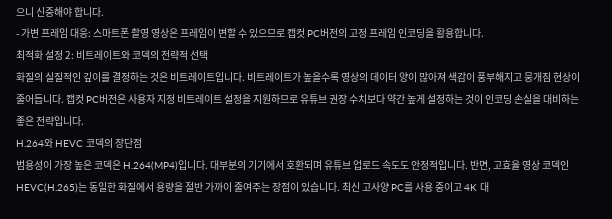으니 신중해야 합니다.
- 가변 프레임 대응: 스마트폰 촬영 영상은 프레임이 변할 수 있으므로 캡컷 PC버전의 고정 프레임 인코딩을 활용합니다.
최적화 설정 2: 비트레이트와 코덱의 전략적 선택
화질의 실질적인 깊이를 결정하는 것은 비트레이트입니다. 비트레이트가 높을수록 영상의 데이터 양이 많아져 색감이 풍부해지고 뭉개짐 현상이 줄어듭니다. 캡컷 PC버전은 사용자 지정 비트레이트 설정을 지원하므로 유튜브 권장 수치보다 약간 높게 설정하는 것이 인코딩 손실을 대비하는 좋은 전략입니다.
H.264와 HEVC 코덱의 장단점
범용성이 가장 높은 코덱은 H.264(MP4)입니다. 대부분의 기기에서 호환되며 유튜브 업로드 속도도 안정적입니다. 반면, 고효율 영상 코덱인 HEVC(H.265)는 동일한 화질에서 용량을 절반 가까이 줄여주는 장점이 있습니다. 최신 고사양 PC를 사용 중이고 4K 대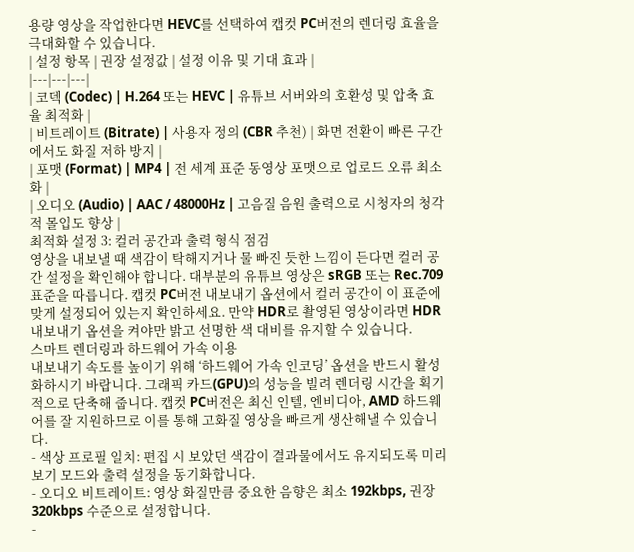용량 영상을 작업한다면 HEVC를 선택하여 캡컷 PC버전의 렌더링 효율을 극대화할 수 있습니다.
| 설정 항목 | 권장 설정값 | 설정 이유 및 기대 효과 |
|---|---|---|
| 코덱 (Codec) | H.264 또는 HEVC | 유튜브 서버와의 호환성 및 압축 효율 최적화 |
| 비트레이트 (Bitrate) | 사용자 정의 (CBR 추천) | 화면 전환이 빠른 구간에서도 화질 저하 방지 |
| 포맷 (Format) | MP4 | 전 세계 표준 동영상 포맷으로 업로드 오류 최소화 |
| 오디오 (Audio) | AAC / 48000Hz | 고음질 음원 출력으로 시청자의 청각적 몰입도 향상 |
최적화 설정 3: 컬러 공간과 출력 형식 점검
영상을 내보낼 때 색감이 탁해지거나 물 빠진 듯한 느낌이 든다면 컬러 공간 설정을 확인해야 합니다. 대부분의 유튜브 영상은 sRGB 또는 Rec.709 표준을 따릅니다. 캡컷 PC버전 내보내기 옵션에서 컬러 공간이 이 표준에 맞게 설정되어 있는지 확인하세요. 만약 HDR로 촬영된 영상이라면 HDR 내보내기 옵션을 켜야만 밝고 선명한 색 대비를 유지할 수 있습니다.
스마트 렌더링과 하드웨어 가속 이용
내보내기 속도를 높이기 위해 ‘하드웨어 가속 인코딩’ 옵션을 반드시 활성화하시기 바랍니다. 그래픽 카드(GPU)의 성능을 빌려 렌더링 시간을 획기적으로 단축해 줍니다. 캡컷 PC버전은 최신 인텔, 엔비디아, AMD 하드웨어를 잘 지원하므로 이를 통해 고화질 영상을 빠르게 생산해낼 수 있습니다.
- 색상 프로필 일치: 편집 시 보았던 색감이 결과물에서도 유지되도록 미리보기 모드와 출력 설정을 동기화합니다.
- 오디오 비트레이트: 영상 화질만큼 중요한 음향은 최소 192kbps, 권장 320kbps 수준으로 설정합니다.
-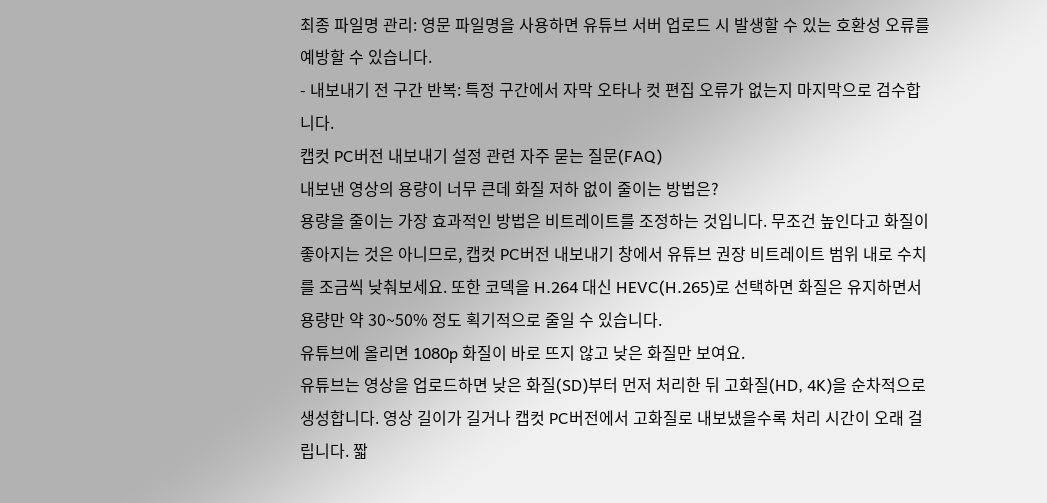최종 파일명 관리: 영문 파일명을 사용하면 유튜브 서버 업로드 시 발생할 수 있는 호환성 오류를 예방할 수 있습니다.
- 내보내기 전 구간 반복: 특정 구간에서 자막 오타나 컷 편집 오류가 없는지 마지막으로 검수합니다.
캡컷 PC버전 내보내기 설정 관련 자주 묻는 질문(FAQ)
내보낸 영상의 용량이 너무 큰데 화질 저하 없이 줄이는 방법은?
용량을 줄이는 가장 효과적인 방법은 비트레이트를 조정하는 것입니다. 무조건 높인다고 화질이 좋아지는 것은 아니므로, 캡컷 PC버전 내보내기 창에서 유튜브 권장 비트레이트 범위 내로 수치를 조금씩 낮춰보세요. 또한 코덱을 H.264 대신 HEVC(H.265)로 선택하면 화질은 유지하면서 용량만 약 30~50% 정도 획기적으로 줄일 수 있습니다.
유튜브에 올리면 1080p 화질이 바로 뜨지 않고 낮은 화질만 보여요.
유튜브는 영상을 업로드하면 낮은 화질(SD)부터 먼저 처리한 뒤 고화질(HD, 4K)을 순차적으로 생성합니다. 영상 길이가 길거나 캡컷 PC버전에서 고화질로 내보냈을수록 처리 시간이 오래 걸립니다. 짧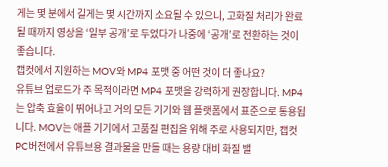게는 몇 분에서 길게는 몇 시간까지 소요될 수 있으니, 고화질 처리가 완료될 때까지 영상을 ‘일부 공개’로 두었다가 나중에 ‘공개’로 전환하는 것이 좋습니다.
캡컷에서 지원하는 MOV와 MP4 포맷 중 어떤 것이 더 좋나요?
유튜브 업로드가 주 목적이라면 MP4 포맷을 강력하게 권장합니다. MP4는 압축 효율이 뛰어나고 거의 모든 기기와 웹 플랫폼에서 표준으로 통용됩니다. MOV는 애플 기기에서 고품질 편집을 위해 주로 사용되지만, 캡컷 PC버전에서 유튜브용 결과물을 만들 때는 용량 대비 화질 밸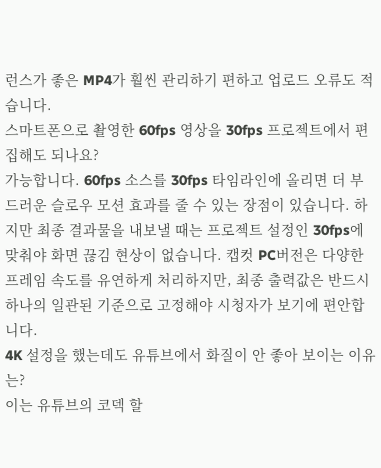런스가 좋은 MP4가 훨씬 관리하기 편하고 업로드 오류도 적습니다.
스마트폰으로 촬영한 60fps 영상을 30fps 프로젝트에서 편집해도 되나요?
가능합니다. 60fps 소스를 30fps 타임라인에 올리면 더 부드러운 슬로우 모션 효과를 줄 수 있는 장점이 있습니다. 하지만 최종 결과물을 내보낼 때는 프로젝트 설정인 30fps에 맞춰야 화면 끊김 현상이 없습니다. 캡컷 PC버전은 다양한 프레임 속도를 유연하게 처리하지만, 최종 출력값은 반드시 하나의 일관된 기준으로 고정해야 시청자가 보기에 편안합니다.
4K 설정을 했는데도 유튜브에서 화질이 안 좋아 보이는 이유는?
이는 유튜브의 코덱 할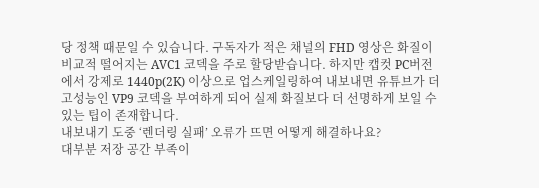당 정책 때문일 수 있습니다. 구독자가 적은 채널의 FHD 영상은 화질이 비교적 떨어지는 AVC1 코덱을 주로 할당받습니다. 하지만 캡컷 PC버전에서 강제로 1440p(2K) 이상으로 업스케일링하여 내보내면 유튜브가 더 고성능인 VP9 코덱을 부여하게 되어 실제 화질보다 더 선명하게 보일 수 있는 팁이 존재합니다.
내보내기 도중 ‘렌더링 실패’ 오류가 뜨면 어떻게 해결하나요?
대부분 저장 공간 부족이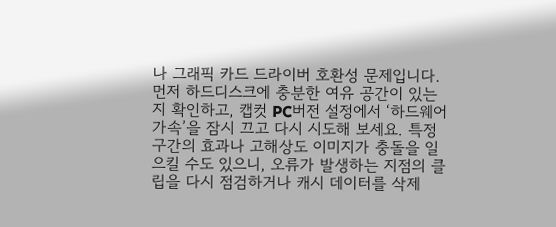나 그래픽 카드 드라이버 호환성 문제입니다. 먼저 하드디스크에 충분한 여유 공간이 있는지 확인하고, 캡컷 PC버전 설정에서 ‘하드웨어 가속’을 잠시 끄고 다시 시도해 보세요. 특정 구간의 효과나 고해상도 이미지가 충돌을 일으킬 수도 있으니, 오류가 발생하는 지점의 클립을 다시 점검하거나 캐시 데이터를 삭제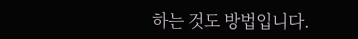하는 것도 방법입니다.